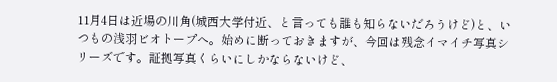11月4日は近場の川角(城西大学付近、と言っても誰も知らないだろうけど)と、いつもの浅羽ビオトープへ。始めに断っておきますが、今回は残念イマイチ写真シリーズです。証拠写真くらいにしかならないけど、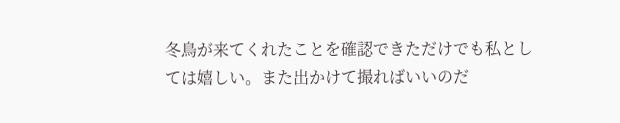冬鳥が来てくれたことを確認できただけでも私としては嬉しい。また出かけて撮ればいいのだ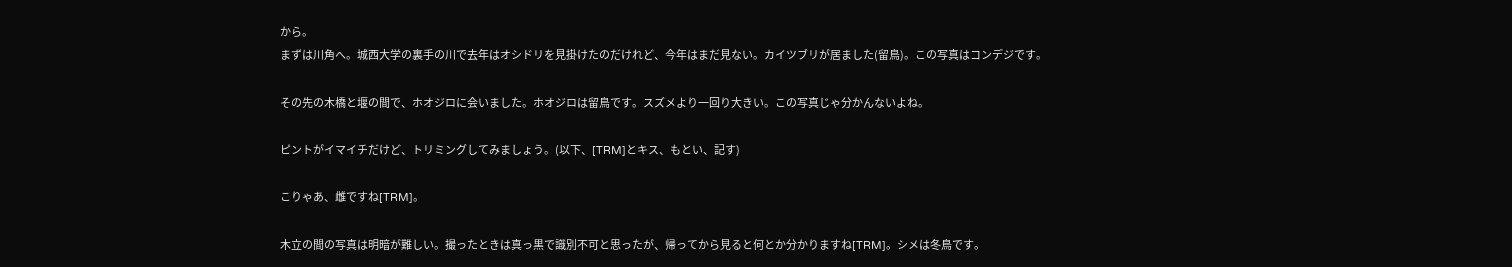から。
まずは川角へ。城西大学の裏手の川で去年はオシドリを見掛けたのだけれど、今年はまだ見ない。カイツブリが居ました(留鳥)。この写真はコンデジです。

その先の木橋と堰の間で、ホオジロに会いました。ホオジロは留鳥です。スズメより一回り大きい。この写真じゃ分かんないよね。

ピントがイマイチだけど、トリミングしてみましょう。(以下、[TRM]とキス、もとい、記す)

こりゃあ、雌ですね[TRM]。

木立の間の写真は明暗が難しい。撮ったときは真っ黒で識別不可と思ったが、帰ってから見ると何とか分かりますね[TRM]。シメは冬鳥です。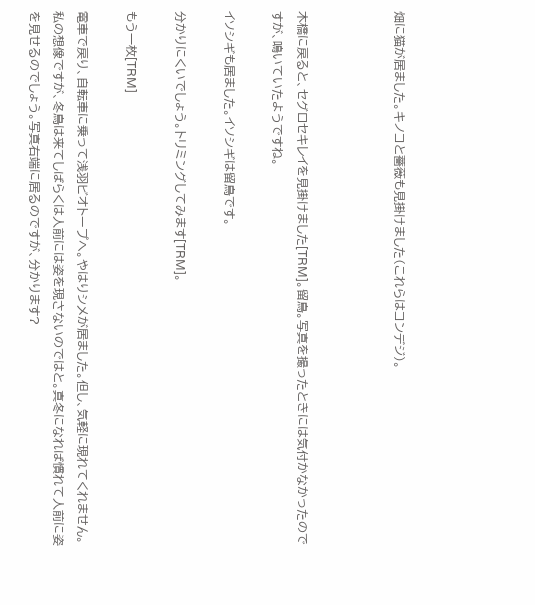畑に猫が居ました。キノコと薔薇も見掛けました(これらはコンデジ)。



木橋に戻ると、セグロセキレイを見掛けました[TRM]。留鳥。写真を撮ったときには気付かなかったのですが、鳴いていたようですね。

イソシギも居ました。イソシギは留鳥です。

分かりにくいでしょう。トリミングしてみます[TRM]。

もう一枚[TRM]

電車で戻り、自転車に乗って浅羽ビオトープへ。やはりシメが居ました。但し、気軽に現れてくれません。私の想像ですが、冬鳥は来てしばらくは人前には姿を現さないのではと。真冬になれば慣れて人前に姿を見せるのでしょう。写真右端に居るのですが、分かります?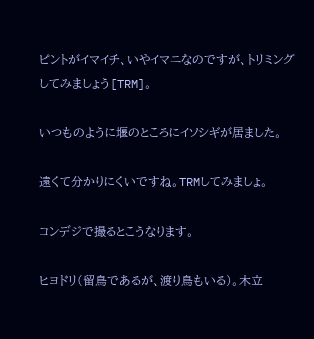ピントがイマイチ、いやイマニなのですが、トリミングしてみましょう[TRM]。

いつものように堰のところにイソシギが居ました。

遠くて分かりにくいですね。TRMしてみましょ。

コンデジで撮るとこうなります。

ヒヨドリ(留鳥であるが、渡り鳥もいる)。木立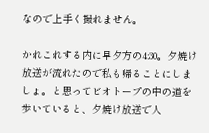なので上手く撮れません。

かれこれする内に早夕方の4:30。夕焼け放送が流れたので私も帰ることにしましょ。と思ってビオトープの中の道を歩いていると、夕焼け放送で人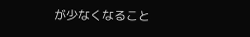が少なくなること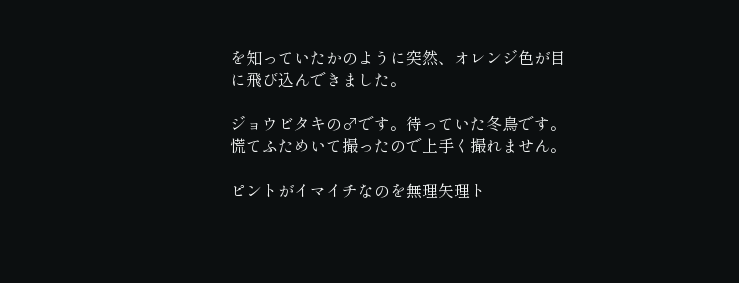を知っていたかのように突然、オレンジ色が目に飛び込んできました。

ジョウビタキの♂です。待っていた冬鳥です。慌てふためいて撮ったので上手く撮れません。

ピントがイマイチなのを無理矢理ト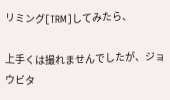リミング[TRM]してみたら、

上手くは撮れませんでしたが、ジョウビタ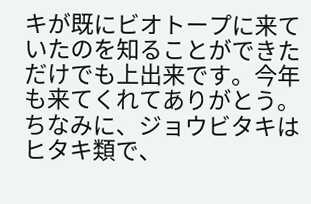キが既にビオトープに来ていたのを知ることができただけでも上出来です。今年も来てくれてありがとう。ちなみに、ジョウビタキはヒタキ類で、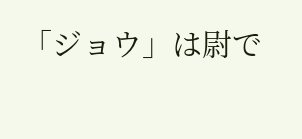「ジョウ」は尉で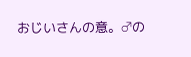おじいさんの意。♂の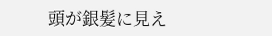頭が銀髪に見え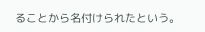ることから名付けられたという。